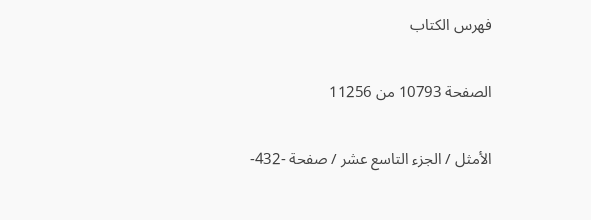فهرس الكتاب

الصفحة 10793 من 11256

الأمثل / الجزء التاسع عشر / صفحة -432-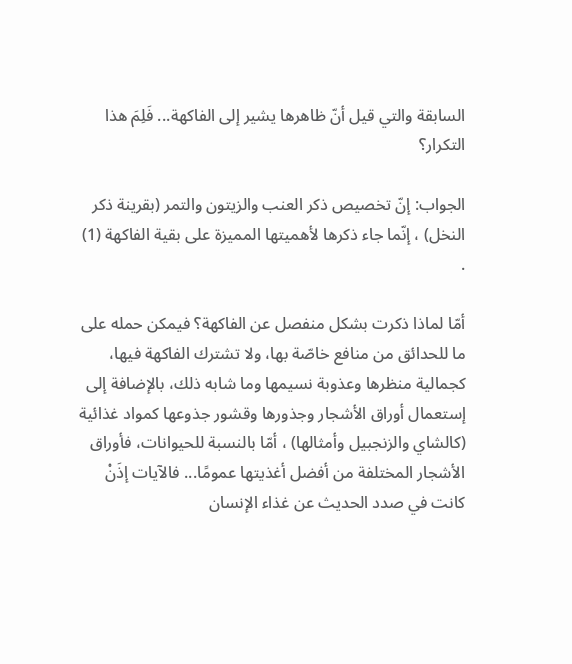السابقة والتي قيل أنّ ظاهرها يشير إلى الفاكهة... فَلِمَ هذا التكرار؟

الجواب: إنّ تخصيص ذكر العنب والزيتون والتمر (بقرينة ذكر النخل) ، إنّما جاء ذكرها لأهميتها المميزة على بقية الفاكهة (1) .

أمّا لماذا ذكرت بشكل منفصل عن الفاكهة؟ فيمكن حمله على ما للحدائق من منافع خاصّة بها، ولا تشترك الفاكهة فيها، كجمالية منظرها وعذوبة نسيمها وما شابه ذلك، بالإضافة إلى إستعمال أوراق الأشجار وجذورها وقشور جذوعها كمواد غذائية (كالشاي والزنجبيل وأمثالها) ، أمّا بالنسبة للحيوانات، فأوراق الأشجار المختلفة من أفضل أغذيتها عمومًا... فالآيات إذَنْ كانت في صدد الحديث عن غذاء الإنسان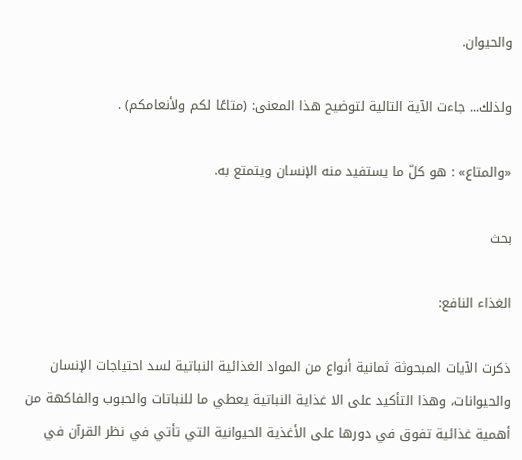والحيوان.

ولذلك... جاءت الآية التالية لتوضيح هذا المعنى: (متاعًا لكم ولأنعامكم) .

«والمتاع» : هو كلّ ما يستفيد منه الإنسان ويتمتع به.

بحث

الغذاء النافع:

ذكرت الآيات المبحوثة ثمانية أنواع من المواد الغذائية النباتية لسد احتياجات الإنسان والحيوانات، وهذا التأكيد على الا غذاية النباتية يعطي ما للنباتات والحبوب والفاكهة من أهمية غذائية تفوق في دورها على الأغذية الحيوانية التي تأتي في نظر القرآن في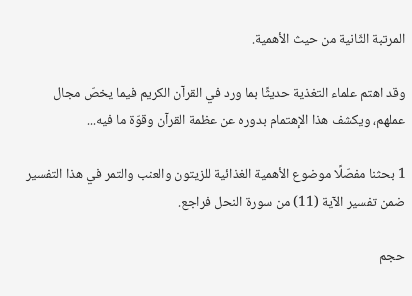المرتبة الثّانية من حيث الأهمية.

وقد اهتم علماء التغذية حديثًا بما ورد في القرآن الكريم فيما يخصّ مجال عملهم، ويكشف هذا الإهتمام بدوره عن عظمة القرآن وقوّة ما فيه...

1 بحثنا مفصّلًا موضوع الأهمية الغذائية للزيتون والعنب والتمر في هذا التفسير ضمن تفسير الآية (11) من سورة النحل فراجع.

حجم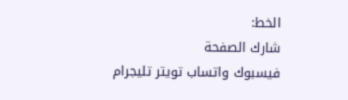الخط:
شارك الصفحة
فيسبوك واتساب تويتر تليجرام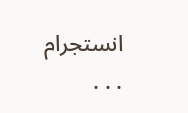انستجرام
. . .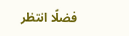فضلًا انتظر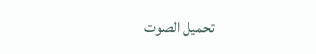تحميل الصوت